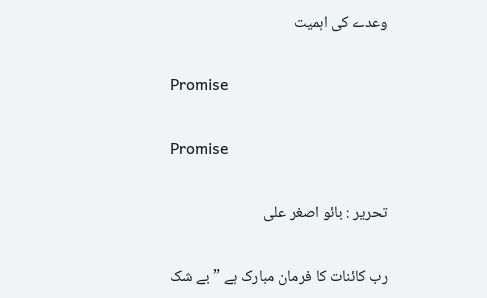وعدے کی اہمیت

Promise

Promise

تحریر : بائو اصغر علی

رب کائنات کا فرمان مبارک ہے ” بے شک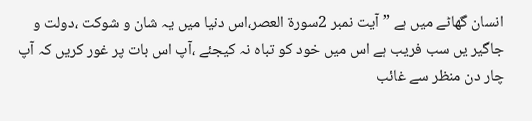انسان گھاٹے میں ہے ”آیت نمبر 2سورة العصر،اس دنیا میں یہ شان و شوکت ،دولت و جاگیر یں سب فریب ہے اس میں خود کو تباہ نہ کیجئے ،آپ اس بات پر غور کریں کہ آپ چار دن منظر سے غائب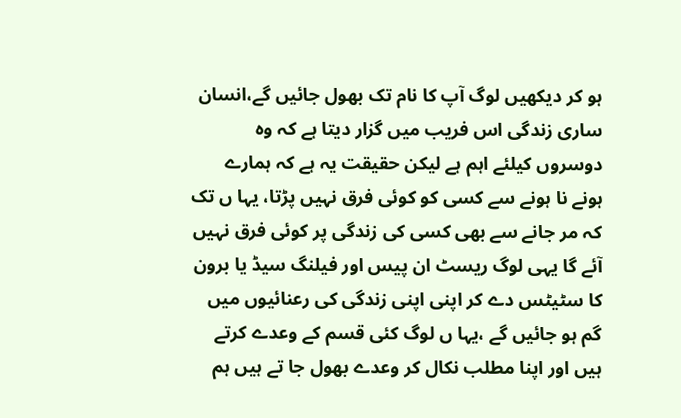ہو کر دیکھیں لوگ آپ کا نام تک بھول جائیں گے،انسان ساری زندگی اس فریب میں گزار دیتا ہے کہ وہ دوسروں کیلئے اہم ہے لیکن حقیقت یہ ہے کہ ہمارے ہونے نا ہونے سے کسی کو کوئی فرق نہیں پڑتا، یہا ں تک کہ مر جانے سے بھی کسی کی زندگی پر کوئی فرق نہیں آئے گا یہی لوگ ریسٹ ان پیس اور فیلنگ سیڈ یا برون کا سٹیٹس دے کر اپنی اپنی زندگی کی رعنائیوں میں گم ہو جائیں گے ،یہا ں لوگ کئی قسم کے وعدے کرتے ہیں اور اپنا مطلب نکال کر وعدے بھول جا تے ہیں ہم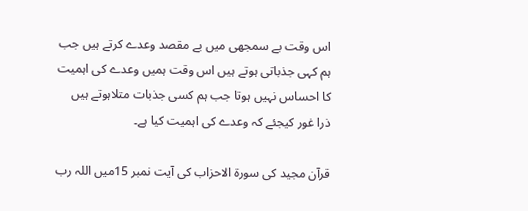اس وقت بے سمجھی میں بے مقصد وعدے کرتے ہیں جب ہم کہی جذباتی ہوتے ہیں اس وقت ہمیں وعدے کی اہمیت کا احساس نہیں ہوتا جب ہم کسی جذبات متلاہوتے ہیں ذرا غور کیجئے کہ وعدے کی اہمیت کیا ہے۔

قرآن مجید کی سورة الاحزاب کی آیت نمبر 15میں اللہ رب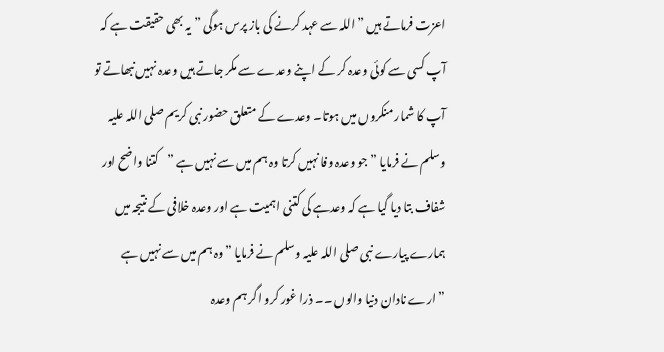اعزت فرماتے ہیں ”اللہ سے عہد کرنے کی باز پرس ہوگی ”یہ بھی حقیقت ہے کہ آپ کسی سے کوئی وعدہ کر کے اپنے وعدے سے مکر جاتے ہیں وعدہ نہیں نبھاتے تو آپ کا شمار منکروں میں ہوتا۔ وعدے کے متعلق حضور نبی کریم صلی اللہ علیہ وسلم نے فرمایا ” جو وعدہ وفا نہیں کرتا وہ ہم میں سے نہیں ہے ”کتنا واضح اور شفاف بتا دیا گیا ہے کہ وعدہے کی کتنی اہمیت ہے اور وعدہ خلافی کے نتیجہ میں ہمارے پیارے نبی صلی اللہ علیہ وسلم نے فرمایا ”وہ ہم میں سے نہیں ہے ”ارے نادان دنیا والوں ۔۔ ذرا غور کرو اگر ہم وعدہ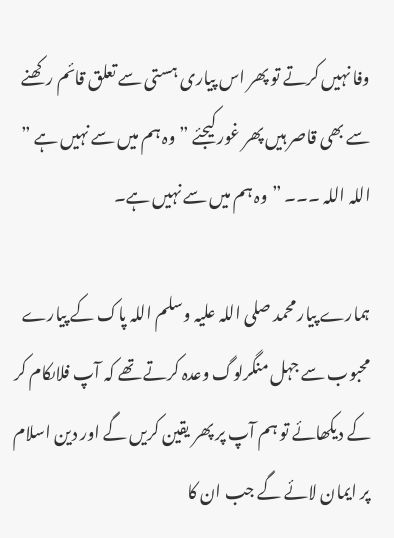وفا نہیں کرتے تو پھر اس پیاری ہستی سے تعلق قائم رکھنے سے بھی قاصر ہیں پھر غور کیجئے ”وہ ہم میں سے نہیں ہے ” اللہ اللہ ۔۔۔ ”وہ ہم میں سے نہیں ہے۔

ہمارے پیار محمد صلی اللہ علیہ وسلم اللہ پاک کے پیارے محبوب سے جہل منگرلوگ وعدہ کرتے تھے کہ آپ فلاںکام کر کے دیکھائے تو ہم آپ پر پھر یقین کریں گے اور دین اسلام پر ایمان لائے گے جب ان کا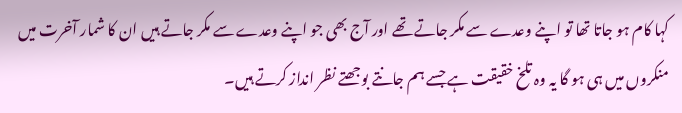کہا کام ہو جاتا تھا تو اپنے وعدے سے مکر جاتے تھے اور آج بھی جو اپنے وعدے سے مکر جاتے ہیں ان کا شمار آخرت میں منکروں میں ہی ہو گا یہ وہ تلخ خقیقت ہے جسے ہم جانتے بوجھتے نظر انداز کرتے ہیں۔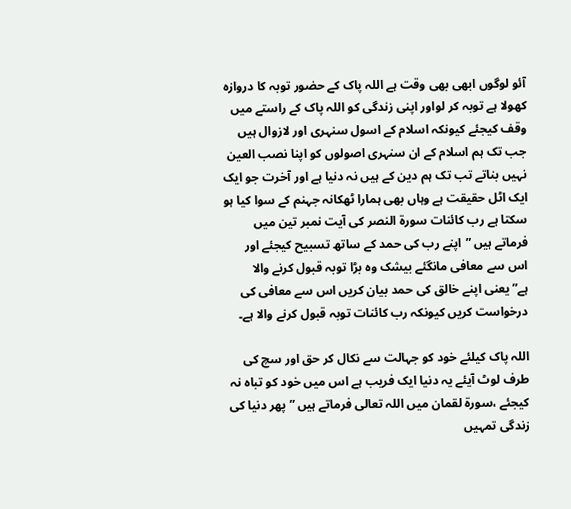آئو لوگوں ابھی بھی وقت ہے اللہ پاک کے حضور توبہ کا دروازہ کھولا ہے توبہ کر لواور اپنی زندگی کو اللہ پاک کے راستے میں وقف کیجئے کیونکہ اسلام کے اسول سنہری اور لازوال ہیں جب تک ہم اسلام کے ان سنہری اصولوں کو اپنا نصب العین نہیں بناتے تب تک ہم دین کے ہیں نہ دنیا ہے اور آخرت جو ایک ایک اٹل حقیقت ہے وہاں بھی ہمارا ٹھکانہ جہنم کے سوا کیا ہو سکتا ہے رب کائنات سورة النصر کی آیت نمبر تین میں فرماتے ہیں ”اپنے رب کی حمد کے ساتھ تسبیح کیجئے اور اس سے معافی مانگئے بیشک وہ بڑا توبہ قبول کرنے والا ہے”یعنی اپنے خالق کی حمد بیان کریں اس سے معافی کی درخواست کریں کیونکہ رب کائنات توبہ قبول کرنے والا ہے۔

اللہ پاک کیلئے خود کو جہالت سے نکال کر حق اور سچ کی طرف لوٹ آیئے یہ دنیا ایک فریب ہے اس میں خود کو تباہ نہ کیجئے ،سورة لقمان میں اللہ تعالی فرماتے ہیں ”پھر دنیا کی زندگی تمہیں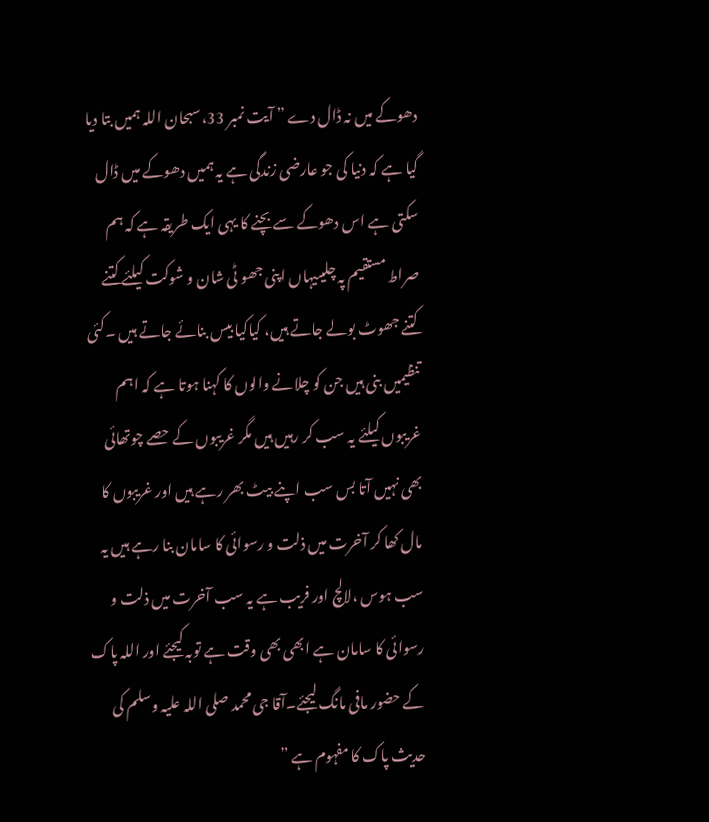دھوکے میں نہ ڈال دے ” آیت نمبر 33،سبحان اللہ ہمیں بتا دیا گیا ہے کہ دنیا کی جو عارضی زندگی ہے یہ ہمیں دھوکے میں ڈال سکتی ہے اس دھوکے سے بچنے کا یہی ایک طریقہ ہے کہ ہم صراط مستقیم پہ چلیںیہاں اپنی جھو ٹی شان و شوکت کیلئے کتنے کتنے جھوٹ بولے جاتے ہیں، کیاکیا بیس بنائے جاتے ہیں ۔کئی تنظیمیں بنی ہیں جن کو چلانے والوں کا کہنا ہوتا ہے کہ اہم غریبوں کیلئے یہ سب کر رہیں ہیں مگر غریبوں کے حصے چوتھائی بھی نہیں آتا بس سب اپنے بیٹ بھر رہے ہیں اور غریبوں کا مال کھا کر آخرت میں ذلت و رسوائی کا سامان بنا رہے ہیں یہ سب ہوس ،لالچ اور فریب ہے یہ سب آخرت میں ذلت و رسوائی کا سامان ہے ابھی بھی وقت ہے توبہ کیجئے اور اللہ پاک کے حضور مافی مانگ لیجئے۔آقا جی محمد صلی اللہ علیہ وسلم کی حدیث پاک کا مفہوم ہے ”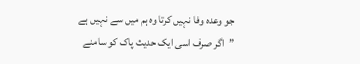جو وعدہ وفا نہیں کرتا وہ ہم میں سے نہیں ہے ”اگر صرف اسی ایک حدیث پاک کو سامنے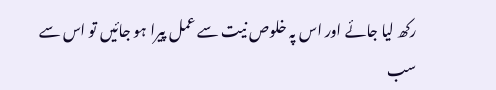رکھ لیا جائے اور اس پہ خلوص نیت سے عمل پیرا ہو جائیں تو اس سے سب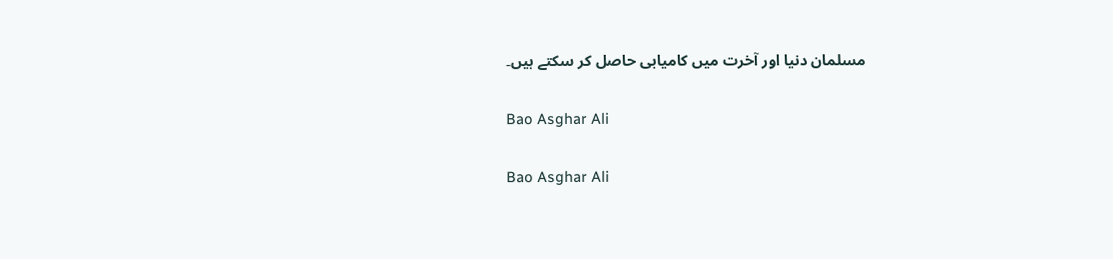مسلمان دنیا اور آخرت میں کامیابی حاصل کر سکتے ہیں۔

Bao Asghar Ali

Bao Asghar Ali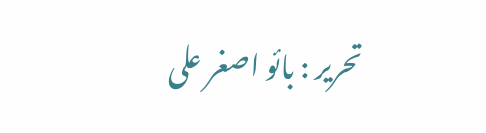تحریر : بائو اصغر علی